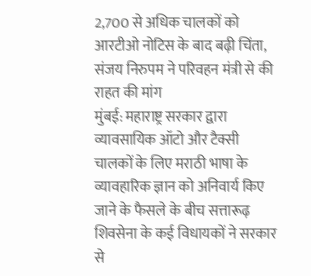2,700 से अधिक चालकों को आरटीओ नोटिस के बाद बढ़ी चिंता, संजय निरुपम ने परिवहन मंत्री से की राहत की मांग
मुंबई: महाराष्ट्र सरकार द्वारा व्यावसायिक ऑटो और टैक्सी चालकों के लिए मराठी भाषा के व्यावहारिक ज्ञान को अनिवार्य किए जाने के फैसले के बीच सत्तारूढ़ शिवसेना के कई विधायकों ने सरकार से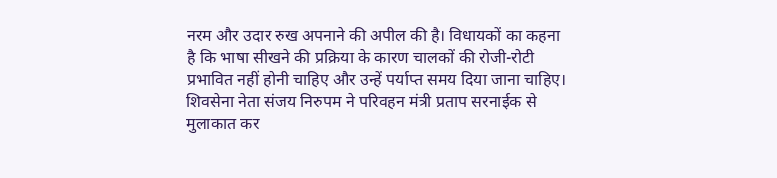नरम और उदार रुख अपनाने की अपील की है। विधायकों का कहना है कि भाषा सीखने की प्रक्रिया के कारण चालकों की रोजी-रोटी प्रभावित नहीं होनी चाहिए और उन्हें पर्याप्त समय दिया जाना चाहिए।
शिवसेना नेता संजय निरुपम ने परिवहन मंत्री प्रताप सरनाईक से मुलाकात कर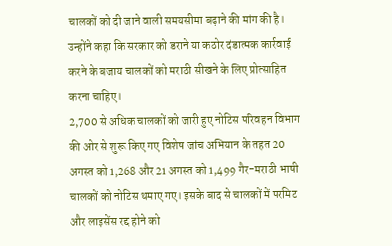चालकों को दी जाने वाली समयसीमा बढ़ाने की मांग की है। उन्होंने कहा कि सरकार को डराने या कठोर दंडात्मक कार्रवाई करने के बजाय चालकों को मराठी सीखने के लिए प्रोत्साहित करना चाहिए।
2,700 से अधिक चालकों को जारी हुए नोटिस परिवहन विभाग की ओर से शुरू किए गए विशेष जांच अभियान के तहत 20 अगस्त को 1,268 और 21 अगस्त को 1,499 गैर-मराठी भाषी चालकों को नोटिस थमाए गए। इसके बाद से चालकों में परमिट और लाइसेंस रद्द होने को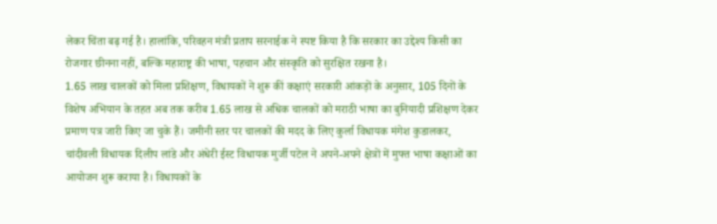लेकर चिंता बढ़ गई है। हालांकि, परिवहन मंत्री प्रताप सरनाईक ने स्पष्ट किया है कि सरकार का उद्देश्य किसी का रोजगार छीनना नहीं, बल्कि महाराष्ट्र की भाषा, पहचान और संस्कृति को सुरक्षित रखना है।
1.65 लाख चालकों को मिला प्रशिक्षण, विधायकों ने शुरू कीं कक्षाएं सरकारी आंकड़ों के अनुसार, 105 दिनों के विशेष अभियान के तहत अब तक करीब 1.65 लाख से अधिक चालकों को मराठी भाषा का बुनियादी प्रशिक्षण देकर प्रमाण पत्र जारी किए जा चुके हैं। जमीनी स्तर पर चालकों की मदद के लिए कुर्ला विधायक मंगेश कुडालकर, चांदीवली विधायक दिलीप लांडे और अंधेरी ईस्ट विधायक मुर्जी पटेल ने अपने-अपने क्षेत्रों में मुफ्त भाषा कक्षाओं का आयोजन शुरू कराया है। विधायकों के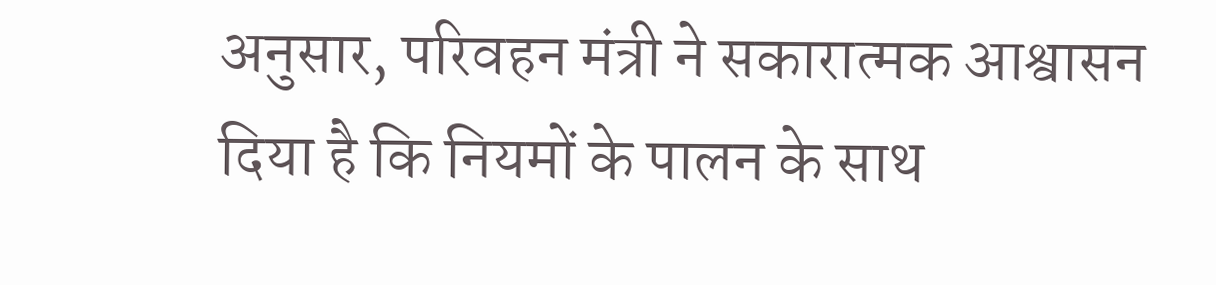अनुसार, परिवहन मंत्री ने सकारात्मक आश्वासन दिया है कि नियमों के पालन के साथ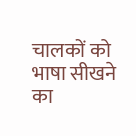चालकों को भाषा सीखने का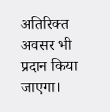अतिरिक्त अवसर भी प्रदान किया जाएगा।